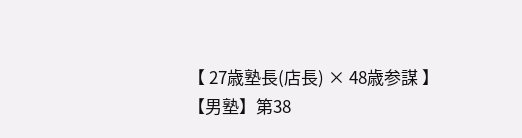【 27歳塾長(店長) × 48歳参謀 】
【男塾】第38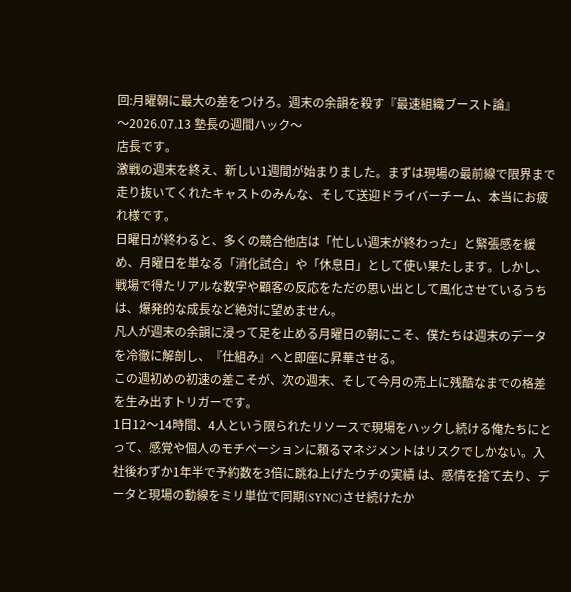回:月曜朝に最大の差をつけろ。週末の余韻を殺す『最速組織ブースト論』
〜2026.07.13 塾長の週間ハック〜
店長です。
激戦の週末を終え、新しい1週間が始まりました。まずは現場の最前線で限界まで走り抜いてくれたキャストのみんな、そして送迎ドライバーチーム、本当にお疲れ様です。
日曜日が終わると、多くの競合他店は「忙しい週末が終わった」と緊張感を緩め、月曜日を単なる「消化試合」や「休息日」として使い果たします。しかし、戦場で得たリアルな数字や顧客の反応をただの思い出として風化させているうちは、爆発的な成長など絶対に望めません。
凡人が週末の余韻に浸って足を止める月曜日の朝にこそ、僕たちは週末のデータを冷徹に解剖し、『仕組み』へと即座に昇華させる。
この週初めの初速の差こそが、次の週末、そして今月の売上に残酷なまでの格差を生み出すトリガーです。
1日12〜14時間、4人という限られたリソースで現場をハックし続ける俺たちにとって、感覚や個人のモチベーションに頼るマネジメントはリスクでしかない。入社後わずか1年半で予約数を3倍に跳ね上げたウチの実績 は、感情を捨て去り、データと現場の動線をミリ単位で同期(SYNC)させ続けたか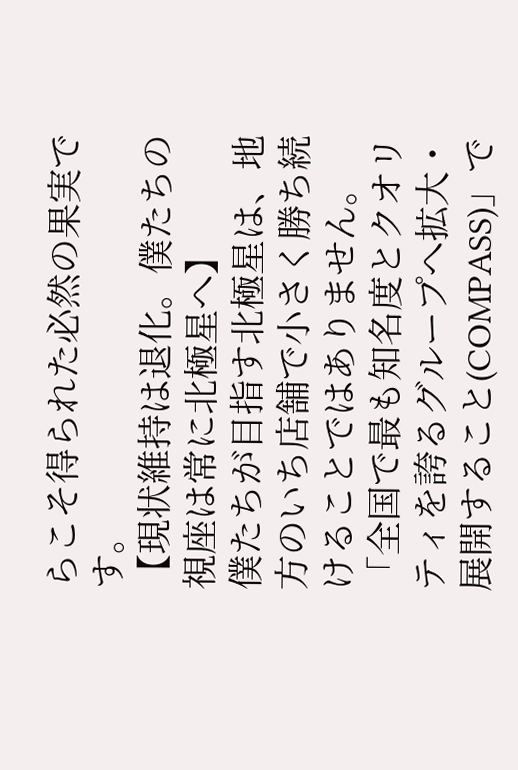らこそ得られた必然の果実です。
【現状維持は退化。僕たちの視座は常に北極星へ】
僕たちが目指す北極星は、地方のいち店舗で小さく勝ち続けることではありません。「全国で最も知名度とクオリティを誇るグループへ拡大・展開すること(COMPASS)」で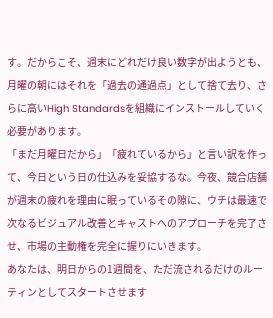す。だからこそ、週末にどれだけ良い数字が出ようとも、月曜の朝にはそれを「過去の通過点」として捨て去り、さらに高いHigh Standardsを組織にインストールしていく必要があります。
「まだ月曜日だから」「疲れているから」と言い訳を作って、今日という日の仕込みを妥協するな。今夜、競合店舗が週末の疲れを理由に眠っているその隙に、ウチは最速で次なるビジュアル改善とキャストへのアプローチを完了させ、市場の主動権を完全に握りにいきます。
あなたは、明日からの1週間を、ただ流されるだけのルーティンとしてスタートさせます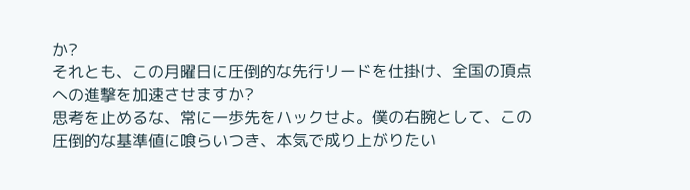か?
それとも、この月曜日に圧倒的な先行リードを仕掛け、全国の頂点への進撃を加速させますか?
思考を止めるな、常に一歩先をハックせよ。僕の右腕として、この圧倒的な基準値に喰らいつき、本気で成り上がりたい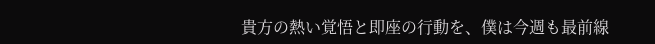貴方の熱い覚悟と即座の行動を、僕は今週も最前線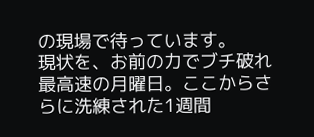の現場で待っています。
現状を、お前の力でブチ破れ
最高速の月曜日。ここからさらに洗練された1週間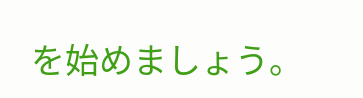を始めましょう。